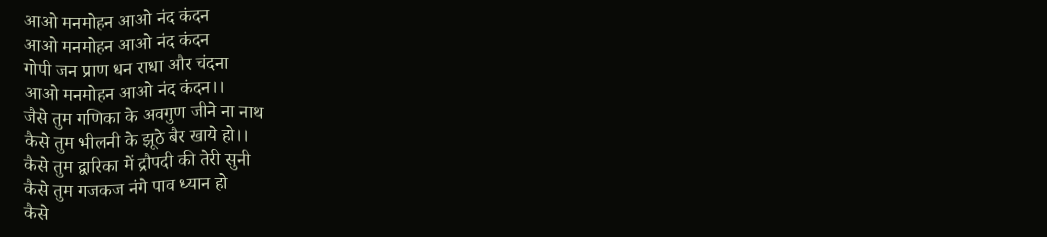आओ मनमोहन आओ नंद कंदन
आओ मनमोहन आओ नंद कंदन
गोपी जन प्राण धन राधा और चंदना
आओ मनमोहन आओ नंद कंदन।।
जैसे तुम गणिका के अवगुण जीने ना नाथ
कैसे तुम भीलनी के झूठे बैर खाये हो।।
कैसे तुम द्वारिका में द्रौपदी की तेरी सुनी
कैसे तुम गजकज नंगे पाव ध्यान हो
कैसे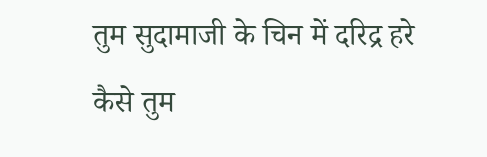तुम सुदामाजी के चिन में दरिद्र हरे
कैसे तुम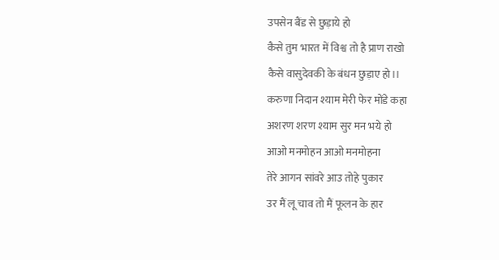उपसेन बैंड से छुड़ाये हो
कैसे तुम भारत में विश्व तो है प्राण राखो
कैसे वासुदेवकी के बंधन छुड़ाए हो।।
करुणा निदान श्याम मेरी फेर मोंडे कहा
अशरण शरण श्याम सुर मन भये हो
आओ मनमोहन आओ मनमोहना
तेरे आगन सांवरे आउ तोहे पुकार
उर मैं लू चाव तो मैं फूलन के हार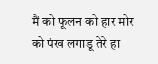मैं को फूलन को हार मोर को पंख लगाडू तेरे हा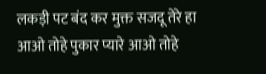लकड़ी पट बंद कर मुक्त सजदू तेरे हा
आओ तोहे पुकार प्यारे आओ तोहे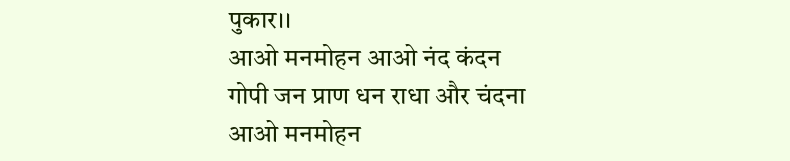पुकार।।
आओ मनमोहन आओ नंद कंदन
गोपी जन प्राण धन राधा और चंदना
आओ मनमोहन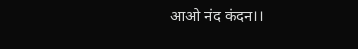आओ नंद कंदन।।